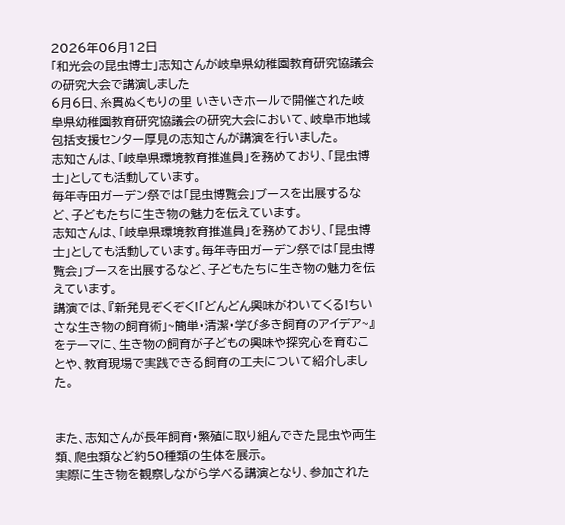2026年06月12日
「和光会の昆虫博士」志知さんが岐阜県幼稚園教育研究協議会の研究大会で講演しました
6月6日、糸貫ぬくもりの里 いきいきホールで開催された岐阜県幼稚園教育研究協議会の研究大会において、岐阜市地域包括支援センター厚見の志知さんが講演を行いました。
志知さんは、「岐阜県環境教育推進員」を務めており、「昆虫博士」としても活動しています。
毎年寺田ガーデン祭では「昆虫博覧会」ブースを出展するなど、子どもたちに生き物の魅力を伝えています。
志知さんは、「岐阜県環境教育推進員」を務めており、「昆虫博士」としても活動しています。毎年寺田ガーデン祭では「昆虫博覧会」ブースを出展するなど、子どもたちに生き物の魅力を伝えています。
講演では、『新発見ぞくぞく!「どんどん興味がわいてくる!ちいさな生き物の飼育術」~簡単・清潔・学び多き飼育のアイデア~』をテーマに、生き物の飼育が子どもの興味や探究心を育むことや、教育現場で実践できる飼育の工夫について紹介しました。


また、志知さんが長年飼育・繁殖に取り組んできた昆虫や両生類、爬虫類など約50種類の生体を展示。
実際に生き物を観察しながら学べる講演となり、参加された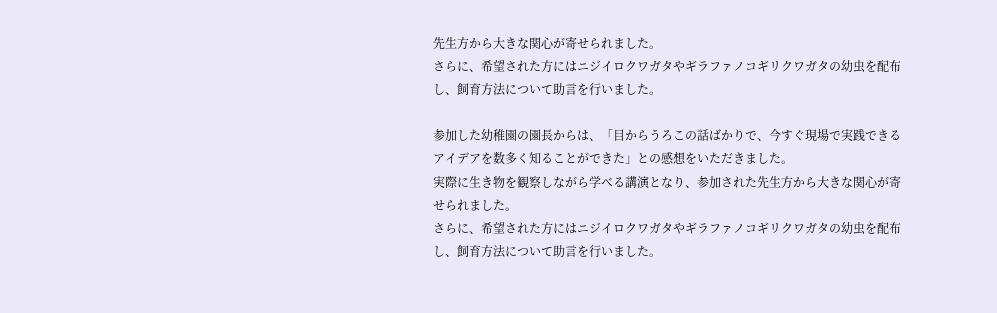先生方から大きな関心が寄せられました。
さらに、希望された方にはニジイロクワガタやギラファノコギリクワガタの幼虫を配布し、飼育方法について助言を行いました。

参加した幼稚園の園長からは、「目からうろこの話ばかりで、今すぐ現場で実践できるアイデアを数多く知ることができた」との感想をいただきました。
実際に生き物を観察しながら学べる講演となり、参加された先生方から大きな関心が寄せられました。
さらに、希望された方にはニジイロクワガタやギラファノコギリクワガタの幼虫を配布し、飼育方法について助言を行いました。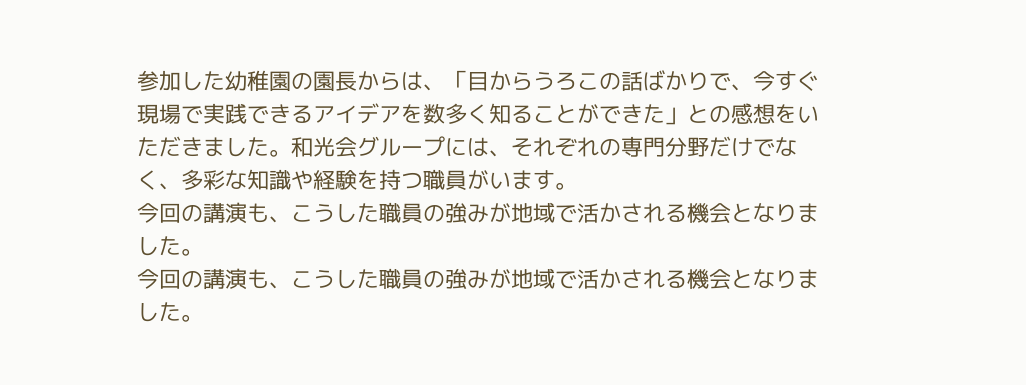参加した幼稚園の園長からは、「目からうろこの話ばかりで、今すぐ現場で実践できるアイデアを数多く知ることができた」との感想をいただきました。和光会グループには、それぞれの専門分野だけでなく、多彩な知識や経験を持つ職員がいます。
今回の講演も、こうした職員の強みが地域で活かされる機会となりました。
今回の講演も、こうした職員の強みが地域で活かされる機会となりました。